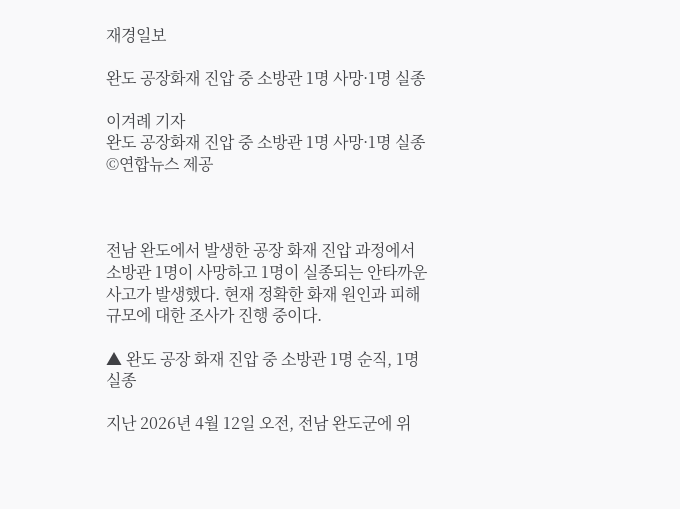재경일보

완도 공장화재 진압 중 소방관 1명 사망·1명 실종

이겨례 기자
완도 공장화재 진압 중 소방관 1명 사망·1명 실종
©연합뉴스 제공



전남 완도에서 발생한 공장 화재 진압 과정에서 소방관 1명이 사망하고 1명이 실종되는 안타까운 사고가 발생했다. 현재 정확한 화재 원인과 피해 규모에 대한 조사가 진행 중이다.

▲ 완도 공장 화재 진압 중 소방관 1명 순직, 1명 실종

지난 2026년 4월 12일 오전, 전남 완도군에 위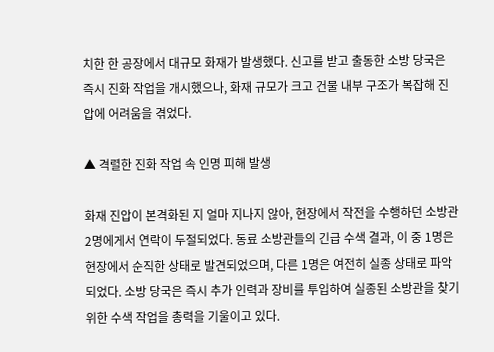치한 한 공장에서 대규모 화재가 발생했다. 신고를 받고 출동한 소방 당국은 즉시 진화 작업을 개시했으나, 화재 규모가 크고 건물 내부 구조가 복잡해 진압에 어려움을 겪었다.

▲ 격렬한 진화 작업 속 인명 피해 발생

화재 진압이 본격화된 지 얼마 지나지 않아, 현장에서 작전을 수행하던 소방관 2명에게서 연락이 두절되었다. 동료 소방관들의 긴급 수색 결과, 이 중 1명은 현장에서 순직한 상태로 발견되었으며, 다른 1명은 여전히 실종 상태로 파악되었다. 소방 당국은 즉시 추가 인력과 장비를 투입하여 실종된 소방관을 찾기 위한 수색 작업을 총력을 기울이고 있다.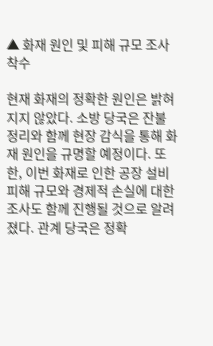▲ 화재 원인 및 피해 규모 조사 착수

현재 화재의 정확한 원인은 밝혀지지 않았다. 소방 당국은 잔불 정리와 함께 현장 감식을 통해 화재 원인을 규명할 예정이다. 또한, 이번 화재로 인한 공장 설비 피해 규모와 경제적 손실에 대한 조사도 함께 진행될 것으로 알려졌다. 관계 당국은 정확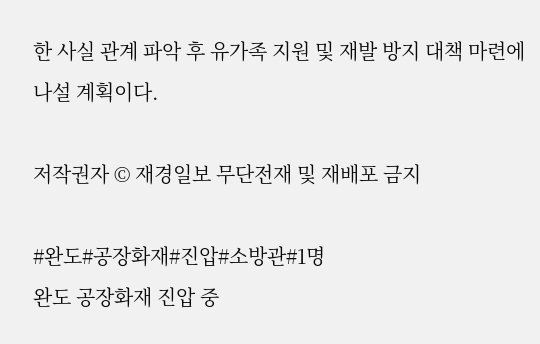한 사실 관계 파악 후 유가족 지원 및 재발 방지 대책 마련에 나설 계획이다.

저작권자 © 재경일보 무단전재 및 재배포 금지

#완도#공장화재#진압#소방관#1명
완도 공장화재 진압 중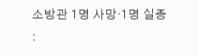소방관 1명 사망·1명 실종 :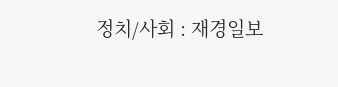정치/사회 : 재경일보